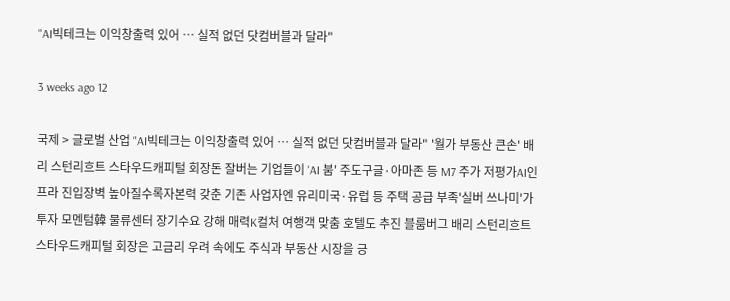"AI빅테크는 이익창출력 있어 … 실적 없던 닷컴버블과 달라"

3 weeks ago 12

국제 > 글로벌 산업 "AI빅테크는 이익창출력 있어 … 실적 없던 닷컴버블과 달라" '월가 부동산 큰손' 배리 스턴리흐트 스타우드캐피털 회장돈 잘버는 기업들이 'AI 붐' 주도구글·아마존 등 M7 주가 저평가AI인프라 진입장벽 높아질수록자본력 갖춘 기존 사업자엔 유리미국·유럽 등 주택 공급 부족'실버 쓰나미'가 투자 모멘텀韓 물류센터 장기수요 강해 매력K컬처 여행객 맞춤 호텔도 추진 블룸버그 배리 스턴리흐트 스타우드캐피털 회장은 고금리 우려 속에도 주식과 부동산 시장을 긍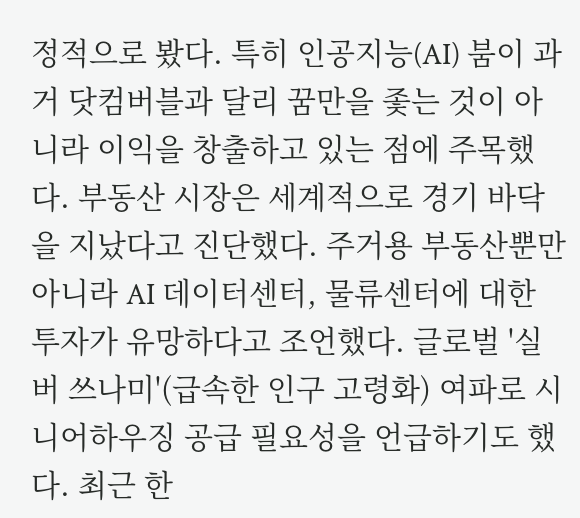정적으로 봤다. 특히 인공지능(AI) 붐이 과거 닷컴버블과 달리 꿈만을 좇는 것이 아니라 이익을 창출하고 있는 점에 주목했다. 부동산 시장은 세계적으로 경기 바닥을 지났다고 진단했다. 주거용 부동산뿐만 아니라 AI 데이터센터, 물류센터에 대한 투자가 유망하다고 조언했다. 글로벌 '실버 쓰나미'(급속한 인구 고령화) 여파로 시니어하우징 공급 필요성을 언급하기도 했다. 최근 한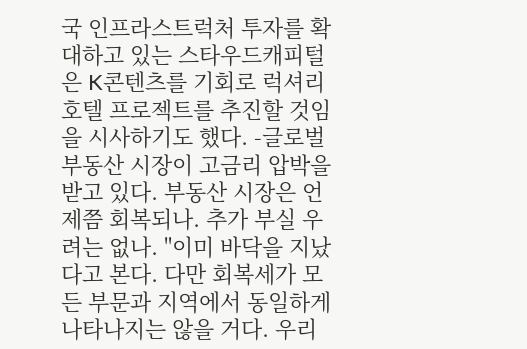국 인프라스트럭처 투자를 확대하고 있는 스타우드캐피털은 K콘텐츠를 기회로 럭셔리 호텔 프로젝트를 추진할 것임을 시사하기도 했다. -글로벌 부동산 시장이 고금리 압박을 받고 있다. 부동산 시장은 언제쯤 회복되나. 추가 부실 우려는 없나. "이미 바닥을 지났다고 본다. 다만 회복세가 모든 부문과 지역에서 동일하게 나타나지는 않을 거다. 우리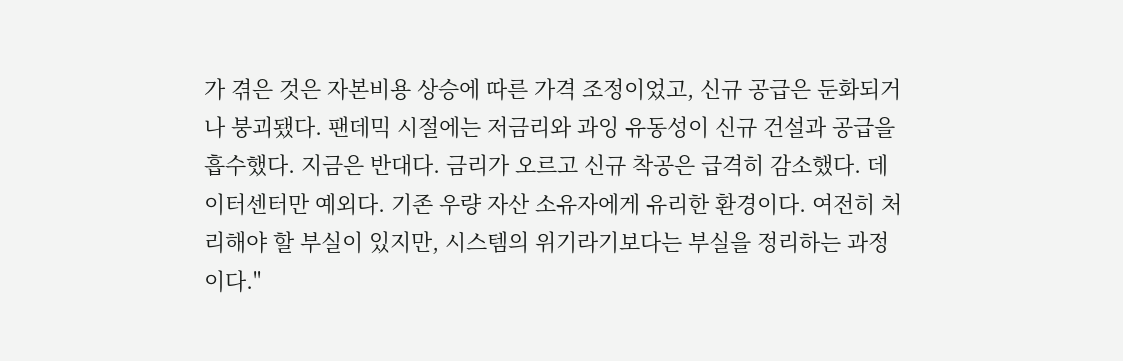가 겪은 것은 자본비용 상승에 따른 가격 조정이었고, 신규 공급은 둔화되거나 붕괴됐다. 팬데믹 시절에는 저금리와 과잉 유동성이 신규 건설과 공급을 흡수했다. 지금은 반대다. 금리가 오르고 신규 착공은 급격히 감소했다. 데이터센터만 예외다. 기존 우량 자산 소유자에게 유리한 환경이다. 여전히 처리해야 할 부실이 있지만, 시스템의 위기라기보다는 부실을 정리하는 과정이다."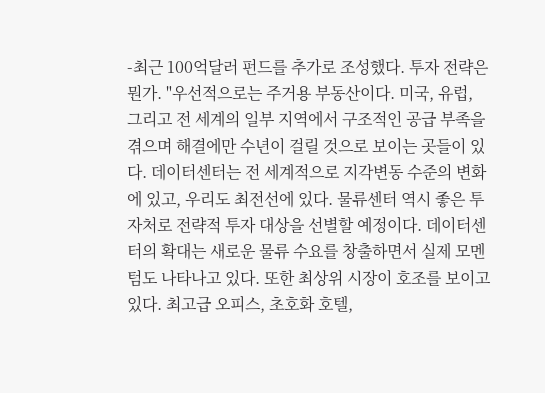-최근 100억달러 펀드를 추가로 조성했다. 투자 전략은 뭔가. "우선적으로는 주거용 부동산이다. 미국, 유럽, 그리고 전 세계의 일부 지역에서 구조적인 공급 부족을 겪으며 해결에만 수년이 걸릴 것으로 보이는 곳들이 있다. 데이터센터는 전 세계적으로 지각변동 수준의 변화에 있고, 우리도 최전선에 있다. 물류센터 역시 좋은 투자처로 전략적 투자 대상을 선별할 예정이다. 데이터센터의 확대는 새로운 물류 수요를 창출하면서 실제 모멘텀도 나타나고 있다. 또한 최상위 시장이 호조를 보이고 있다. 최고급 오피스, 초호화 호텔,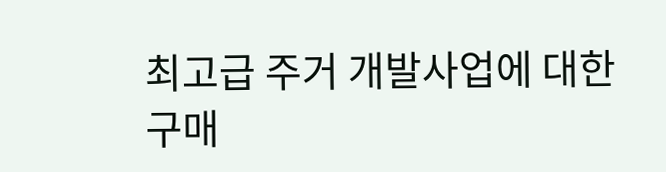최고급 주거 개발사업에 대한 구매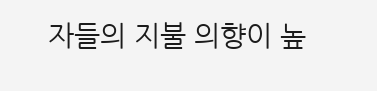자들의 지불 의향이 높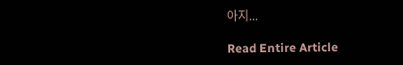아지...

Read Entire Article